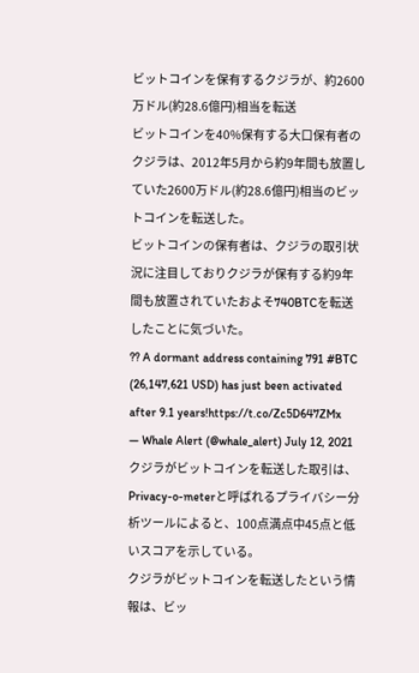ビットコインを保有するクジラが、約2600万ドル(約28.6億円)相当を転送
ビットコインを40%保有する大口保有者のクジラは、2012年5月から約9年間も放置していた2600万ドル(約28.6億円)相当のビットコインを転送した。
ビットコインの保有者は、クジラの取引状況に注目しておりクジラが保有する約9年間も放置されていたおよそ740BTCを転送したことに気づいた。
?? A dormant address containing 791 #BTC (26,147,621 USD) has just been activated after 9.1 years!https://t.co/Zc5D647ZMx
— Whale Alert (@whale_alert) July 12, 2021
クジラがビットコインを転送した取引は、Privacy-o-meterと呼ばれるプライバシー分析ツールによると、100点満点中45点と低いスコアを示している。
クジラがビットコインを転送したという情報は、ビッ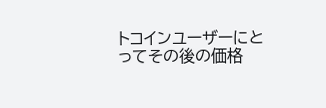トコインユーザーにとってその後の価格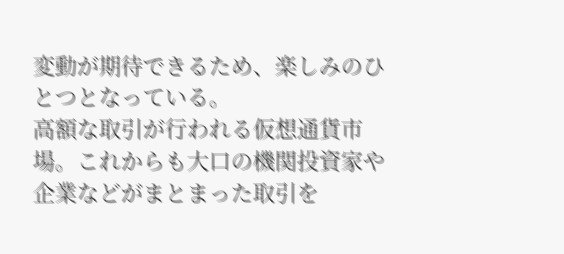変動が期待できるため、楽しみのひとつとなっている。
高額な取引が行われる仮想通貨市場。これからも大口の機関投資家や企業などがまとまった取引を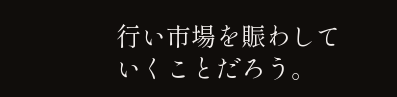行い市場を賑わしていくことだろう。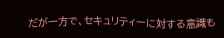だが一方で、セキュリティーに対する意識も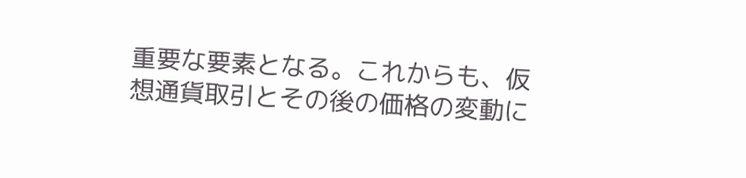重要な要素となる。これからも、仮想通貨取引とその後の価格の変動に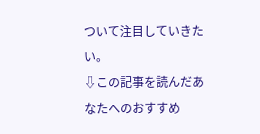ついて注目していきたい。
⇩この記事を読んだあなたへのおすすめ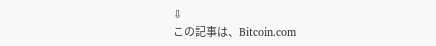⇩
この記事は、Bitcoin.com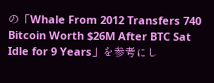の「Whale From 2012 Transfers 740 Bitcoin Worth $26M After BTC Sat Idle for 9 Years」を参考にし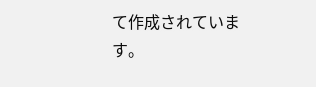て作成されています。